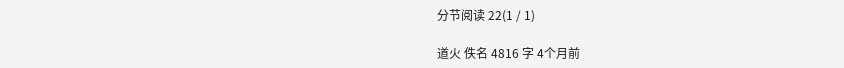分节阅读 22(1 / 1)

道火 佚名 4816 字 4个月前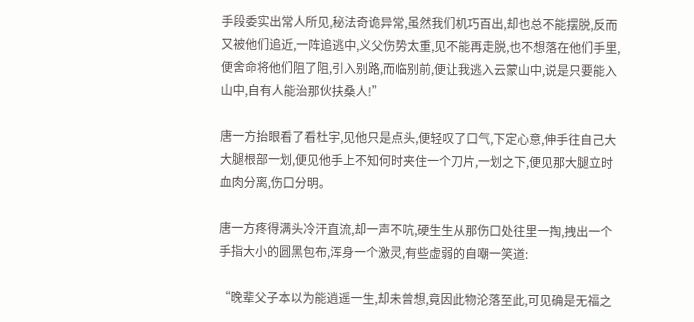手段委实出常人所见,秘法奇诡异常,虽然我们机巧百出,却也总不能摆脱,反而又被他们追近,一阵追逃中,义父伤势太重,见不能再走脱,也不想落在他们手里,便舍命将他们阻了阻,引入别路,而临别前,便让我逃入云蒙山中,说是只要能入山中,自有人能治那伙扶桑人!”

唐一方抬眼看了看杜宇,见他只是点头,便轻叹了口气,下定心意,伸手往自己大大腿根部一划,便见他手上不知何时夹住一个刀片,一划之下,便见那大腿立时血肉分离,伤口分明。

唐一方疼得满头冷汗直流,却一声不吭,硬生生从那伤口处往里一掏,拽出一个手指大小的圆黑包布,浑身一个激灵,有些虚弱的自嘲一笑道:

“晚辈父子本以为能逍遥一生,却未曾想,竟因此物沦落至此,可见确是无福之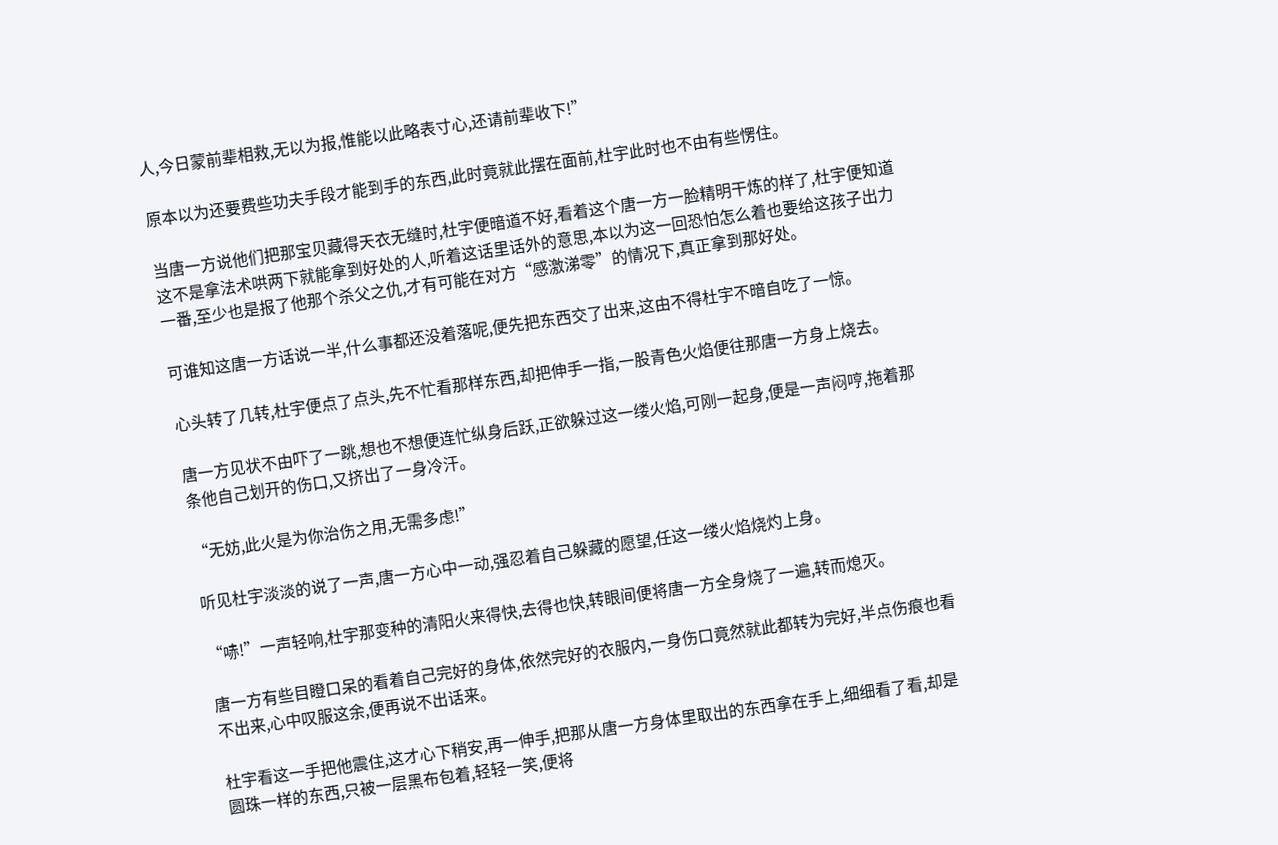人,今日蒙前辈相救,无以为报,惟能以此略表寸心,还请前辈收下!”

原本以为还要费些功夫手段才能到手的东西,此时竟就此摆在面前,杜宇此时也不由有些愣住。

当唐一方说他们把那宝贝藏得天衣无缝时,杜宇便暗道不好,看着这个唐一方一脸精明干炼的样了,杜宇便知道这不是拿法术哄两下就能拿到好处的人,听着这话里话外的意思,本以为这一回恐怕怎么着也要给这孩子出力一番,至少也是报了他那个杀父之仇,才有可能在对方“感激涕零”的情况下,真正拿到那好处。

可谁知这唐一方话说一半,什么事都还没着落呢,便先把东西交了出来,这由不得杜宇不暗自吃了一惊。

心头转了几转,杜宇便点了点头,先不忙看那样东西,却把伸手一指,一股青色火焰便往那唐一方身上烧去。

唐一方见状不由吓了一跳,想也不想便连忙纵身后跃,正欲躲过这一缕火焰,可刚一起身,便是一声闷哼,拖着那条他自己划开的伤口,又挤出了一身冷汗。

“无妨,此火是为你治伤之用,无需多虑!”

听见杜宇淡淡的说了一声,唐一方心中一动,强忍着自己躲藏的愿望,任这一缕火焰烧灼上身。

“哧!”一声轻响,杜宇那变种的清阳火来得快,去得也快,转眼间便将唐一方全身烧了一遍,转而熄灭。

唐一方有些目瞪口呆的看着自己完好的身体,依然完好的衣服内,一身伤口竟然就此都转为完好,半点伤痕也看不出来,心中叹服这余,便再说不出话来。

杜宇看这一手把他震住,这才心下稍安,再一伸手,把那从唐一方身体里取出的东西拿在手上,细细看了看,却是圆珠一样的东西,只被一层黑布包着,轻轻一笑,便将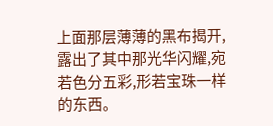上面那层薄薄的黑布揭开,露出了其中那光华闪耀,宛若色分五彩,形若宝珠一样的东西。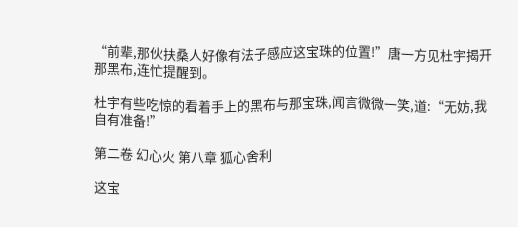“前辈,那伙扶桑人好像有法子感应这宝珠的位置!”唐一方见杜宇揭开那黑布,连忙提醒到。

杜宇有些吃惊的看着手上的黑布与那宝珠,闻言微微一笑,道:“无妨,我自有准备!”

第二卷 幻心火 第八章 狐心舍利

这宝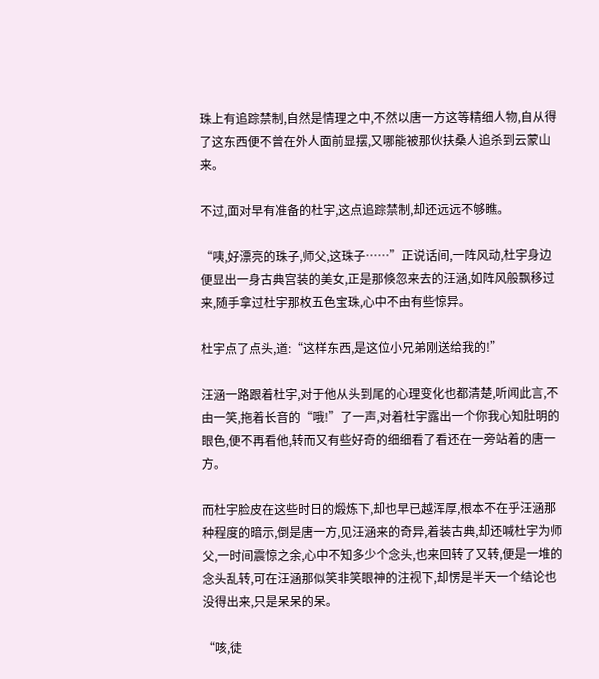珠上有追踪禁制,自然是情理之中,不然以唐一方这等精细人物,自从得了这东西便不曾在外人面前显摆,又哪能被那伙扶桑人追杀到云蒙山来。

不过,面对早有准备的杜宇,这点追踪禁制,却还远远不够瞧。

“咦,好漂亮的珠子,师父,这珠子……”正说话间,一阵风动,杜宇身边便显出一身古典宫装的美女,正是那倏忽来去的汪涵,如阵风般飘移过来,随手拿过杜宇那枚五色宝珠,心中不由有些惊异。

杜宇点了点头,道:“这样东西,是这位小兄弟刚送给我的!”

汪涵一路跟着杜宇,对于他从头到尾的心理变化也都清楚,听闻此言,不由一笑,拖着长音的“哦!”了一声,对着杜宇露出一个你我心知肚明的眼色,便不再看他,转而又有些好奇的细细看了看还在一旁站着的唐一方。

而杜宇脸皮在这些时日的煅炼下,却也早已越浑厚,根本不在乎汪涵那种程度的暗示,倒是唐一方,见汪涵来的奇异,着装古典,却还喊杜宇为师父,一时间震惊之余,心中不知多少个念头,也来回转了又转,便是一堆的念头乱转,可在汪涵那似笑非笑眼神的注视下,却愣是半天一个结论也没得出来,只是呆呆的呆。

“咳,徒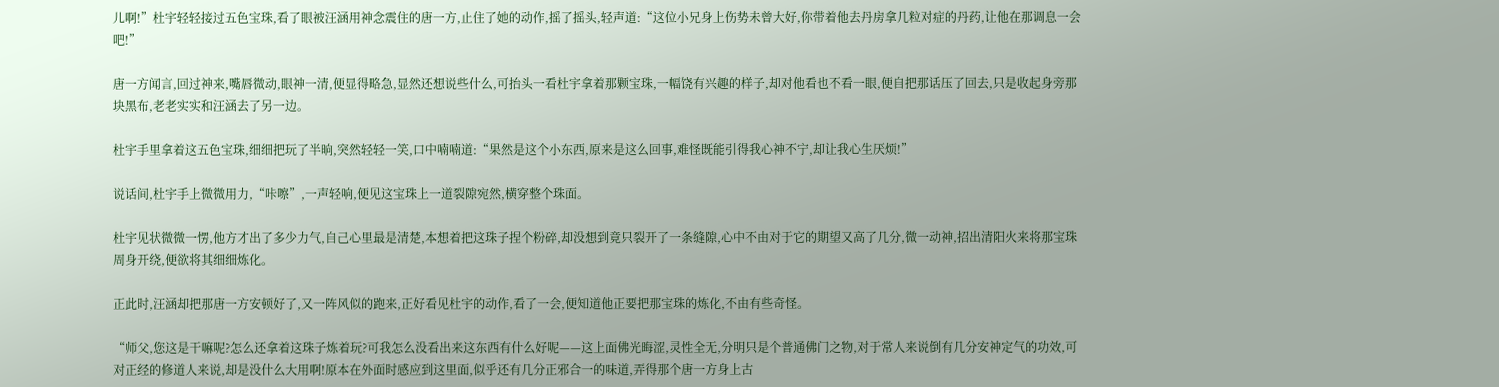儿啊!”杜宇轻轻接过五色宝珠,看了眼被汪涵用神念震住的唐一方,止住了她的动作,摇了摇头,轻声道:“这位小兄身上伤势未曾大好,你带着他去丹房拿几粒对症的丹药,让他在那调息一会吧!”

唐一方闻言,回过神来,嘴唇微动,眼神一清,便显得略急,显然还想说些什么,可抬头一看杜宇拿着那颗宝珠,一幅饶有兴趣的样子,却对他看也不看一眼,便自把那话压了回去,只是收起身旁那块黑布,老老实实和汪涵去了另一边。

杜宇手里拿着这五色宝珠,细细把玩了半晌,突然轻轻一笑,口中喃喃道:“果然是这个小东西,原来是这么回事,难怪既能引得我心神不宁,却让我心生厌烦!”

说话间,杜宇手上微微用力,“咔嚓”,一声轻响,便见这宝珠上一道裂隙宛然,横穿整个珠面。

杜宇见状微微一愣,他方才出了多少力气,自己心里最是清楚,本想着把这珠子捏个粉碎,却没想到竟只裂开了一条缝隙,心中不由对于它的期望又高了几分,微一动神,招出清阳火来将那宝珠周身开绕,便欲将其细细炼化。

正此时,汪涵却把那唐一方安顿好了,又一阵风似的跑来,正好看见杜宇的动作,看了一会,便知道他正要把那宝珠的炼化,不由有些奇怪。

“师父,您这是干嘛呢?怎么还拿着这珠子炼着玩?可我怎么没看出来这东西有什么好呢——这上面佛光晦涩,灵性全无,分明只是个普通佛门之物,对于常人来说倒有几分安神定气的功效,可对正经的修道人来说,却是没什么大用啊!原本在外面时感应到这里面,似乎还有几分正邪合一的味道,弄得那个唐一方身上古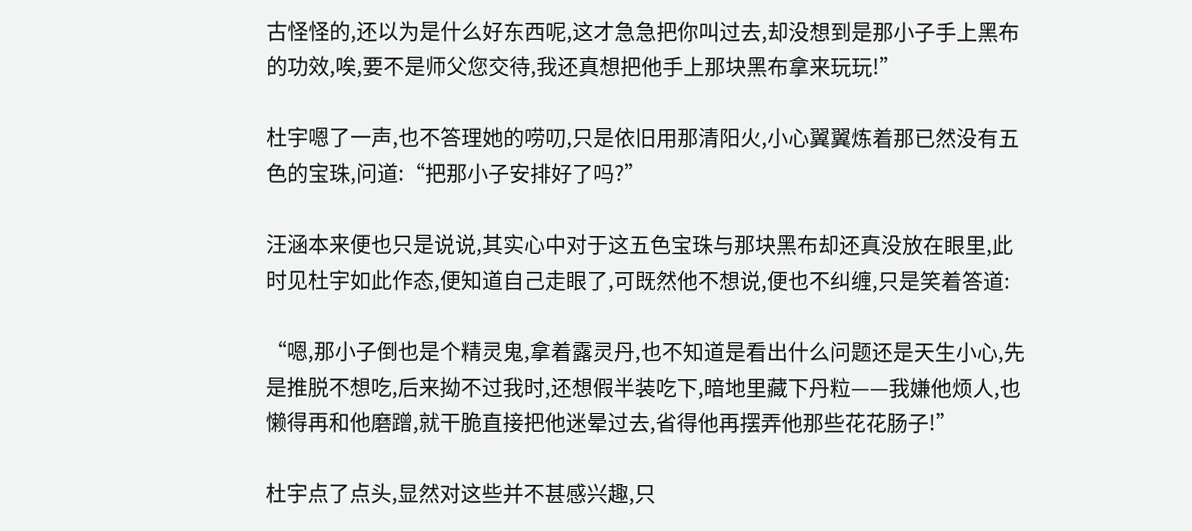古怪怪的,还以为是什么好东西呢,这才急急把你叫过去,却没想到是那小子手上黑布的功效,唉,要不是师父您交待,我还真想把他手上那块黑布拿来玩玩!”

杜宇嗯了一声,也不答理她的唠叨,只是依旧用那清阳火,小心翼翼炼着那已然没有五色的宝珠,问道:“把那小子安排好了吗?”

汪涵本来便也只是说说,其实心中对于这五色宝珠与那块黑布却还真没放在眼里,此时见杜宇如此作态,便知道自己走眼了,可既然他不想说,便也不纠缠,只是笑着答道:

“嗯,那小子倒也是个精灵鬼,拿着露灵丹,也不知道是看出什么问题还是天生小心,先是推脱不想吃,后来拗不过我时,还想假半装吃下,暗地里藏下丹粒——我嫌他烦人,也懒得再和他磨蹭,就干脆直接把他迷晕过去,省得他再摆弄他那些花花肠子!”

杜宇点了点头,显然对这些并不甚感兴趣,只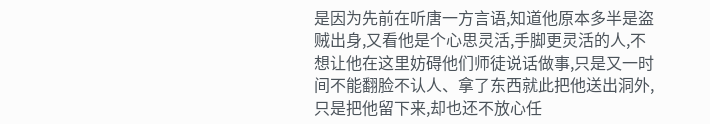是因为先前在听唐一方言语,知道他原本多半是盗贼出身,又看他是个心思灵活,手脚更灵活的人,不想让他在这里妨碍他们师徒说话做事,只是又一时间不能翻脸不认人、拿了东西就此把他送出洞外,只是把他留下来,却也还不放心任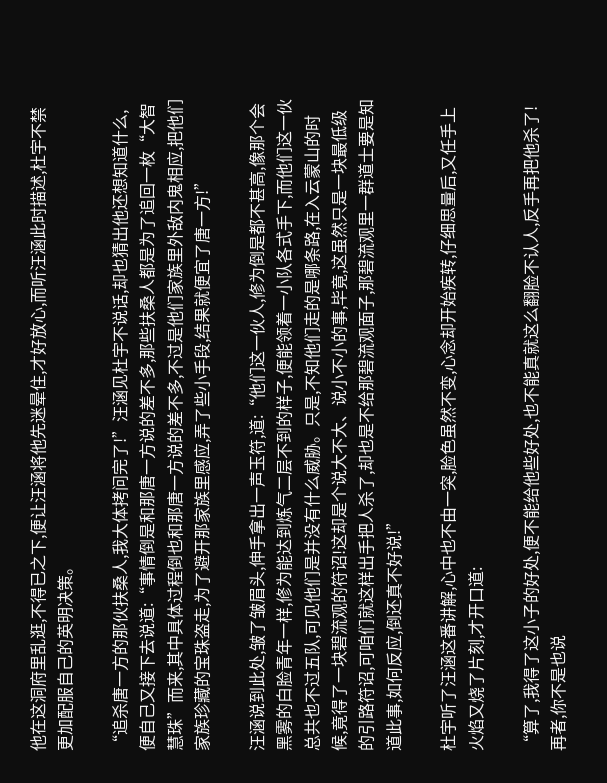他在这洞府里乱逛,不得已之下,便让汪涵将他先迷晕住,才好放心,而听汪涵此时描述,杜宇不禁更加配服自己的英明决策。

“追杀唐一方的那伙扶桑人,我大体拷问完了!”汪涵见杜宇不说话,却也猜出他还想知道什么,便自己又接下去说道:“事情倒是和那唐一方说的差不多,那些扶桑人都是为了追回一枚“大智慧珠”而来,其中具体过程倒也和那唐一方说的差不多,不过是他们家族里外敌内鬼相应,把他们家族珍藏的宝珠盗走,为了避开那家族里感应,弄了些小手段,结果就便宜了唐一方!”

汪涵说到此处,皱了皱眉头,伸手拿出一声玉符,道:“他们这一伙人,修为倒是都不甚高,像那个会黑雾的白脸青年一样,修为能达到炼气二层不到的样子,便能领着一小队各式手下,而他们这一伙总共也不过五队,可见他们是并没有什么威胁。只是,不知他们走的是哪条路,在入云蒙山的时候,竟得了一块碧流观的符诏!这却是个说大不大、说小不小的事,毕竟,这虽然只是一块最低级的引路符诏,可咱们就这样出手把人杀了,却也是不给那碧流观面子,那碧流观里一群道士要是知道此事,如何反应,倒还真不好说!”

杜宇听了汪涵这番讲解,心中也不由一突,脸色虽然不变,心念却开始疾转,仔细思量后,又任手上火焰又烧了片刻,才开口道:

“算了,我得了这小子的好处,便不能给他些好处,也不能真就这么翻脸不认人,反手再把他杀了!再者,你不是也说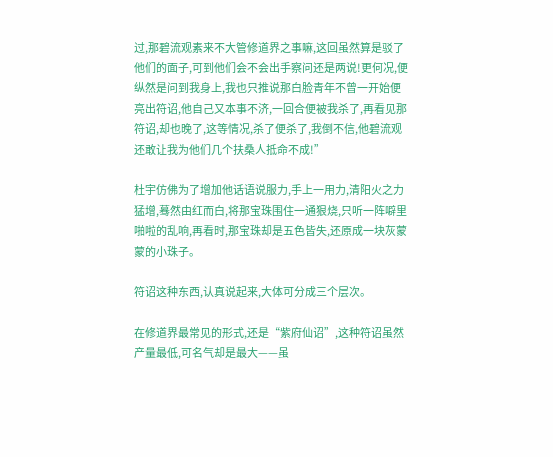过,那碧流观素来不大管修道界之事嘛,这回虽然算是驳了他们的面子,可到他们会不会出手察问还是两说!更何况,便纵然是问到我身上,我也只推说那白脸青年不曾一开始便亮出符诏,他自己又本事不济,一回合便被我杀了,再看见那符诏,却也晚了,这等情况,杀了便杀了,我倒不信,他碧流观还敢让我为他们几个扶桑人抵命不成!”

杜宇仿佛为了增加他话语说服力,手上一用力,清阳火之力猛增,蓦然由红而白,将那宝珠围住一通狠烧,只听一阵噼里啪啦的乱响,再看时,那宝珠却是五色皆失,还原成一块灰蒙蒙的小珠子。

符诏这种东西,认真说起来,大体可分成三个层次。

在修道界最常见的形式,还是“紫府仙诏”,这种符诏虽然产量最低,可名气却是最大——虽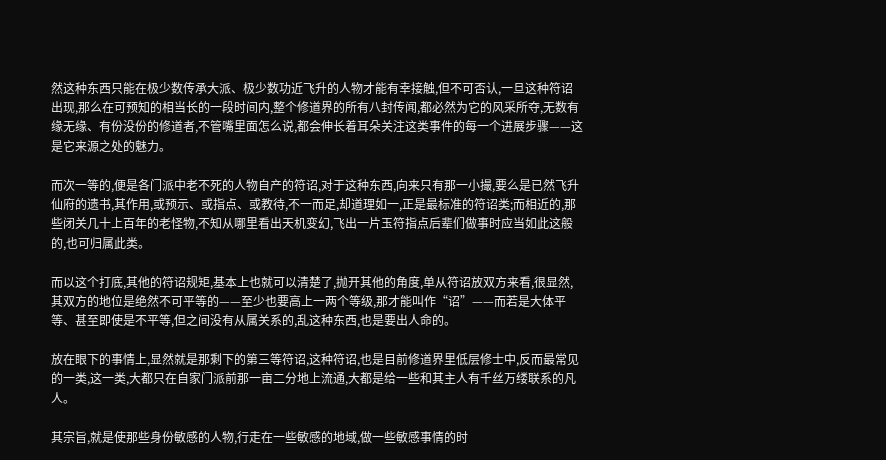然这种东西只能在极少数传承大派、极少数功近飞升的人物才能有幸接触,但不可否认,一旦这种符诏出现,那么在可预知的相当长的一段时间内,整个修道界的所有八封传闻,都必然为它的风采所夺,无数有缘无缘、有份没份的修道者,不管嘴里面怎么说,都会伸长着耳朵关注这类事件的每一个进展步骤——这是它来源之处的魅力。

而次一等的,便是各门派中老不死的人物自产的符诏,对于这种东西,向来只有那一小撮,要么是已然飞升仙府的遗书,其作用,或预示、或指点、或教待,不一而足,却道理如一,正是最标准的符诏类;而相近的,那些闭关几十上百年的老怪物,不知从哪里看出天机变幻,飞出一片玉符指点后辈们做事时应当如此这般的,也可归属此类。

而以这个打底,其他的符诏规矩,基本上也就可以清楚了,抛开其他的角度,单从符诏放双方来看,很显然,其双方的地位是绝然不可平等的——至少也要高上一两个等级,那才能叫作“诏”——而若是大体平等、甚至即使是不平等,但之间没有从属关系的,乱这种东西,也是要出人命的。

放在眼下的事情上,显然就是那剩下的第三等符诏,这种符诏,也是目前修道界里低层修士中,反而最常见的一类,这一类,大都只在自家门派前那一亩二分地上流通,大都是给一些和其主人有千丝万缕联系的凡人。

其宗旨,就是使那些身份敏感的人物,行走在一些敏感的地域,做一些敏感事情的时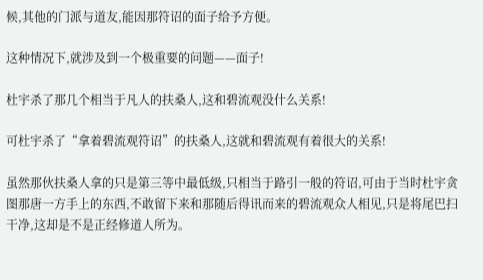候,其他的门派与道友,能因那符诏的面子给予方便。

这种情况下,就涉及到一个极重要的问题——面子!

杜宇杀了那几个相当于凡人的扶桑人,这和碧流观没什么关系!

可杜宇杀了“拿着碧流观符诏”的扶桑人,这就和碧流观有着很大的关系!

虽然那伙扶桑人拿的只是第三等中最低级,只相当于路引一般的符诏,可由于当时杜宇贪图那唐一方手上的东西,不敢留下来和那随后得讯而来的碧流观众人相见,只是将尾巴扫干净,这却是不是正经修道人所为。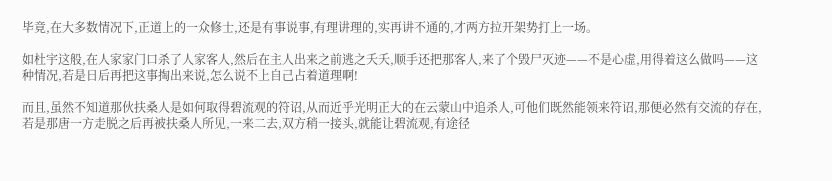毕竟,在大多数情况下,正道上的一众修士,还是有事说事,有理讲理的,实再讲不通的,才两方拉开架势打上一场。

如杜宇这般,在人家家门口杀了人家客人,然后在主人出来之前逃之夭夭,顺手还把那客人,来了个毁尸灭迹——不是心虚,用得着这么做吗——这种情况,若是日后再把这事掏出来说,怎么说不上自己占着道理啊!

而且,虽然不知道那伙扶桑人是如何取得碧流观的符诏,从而近乎光明正大的在云蒙山中追杀人,可他们既然能领来符诏,那便必然有交流的存在,若是那唐一方走脱之后再被扶桑人所见,一来二去,双方稍一接头,就能让碧流观,有途径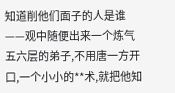知道削他们面子的人是谁——观中随便出来一个炼气五六层的弟子,不用唐一方开口,一个小小的**术,就把他知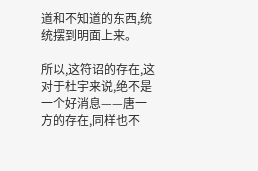道和不知道的东西,统统摆到明面上来。

所以,这符诏的存在,这对于杜宇来说,绝不是一个好消息——唐一方的存在,同样也不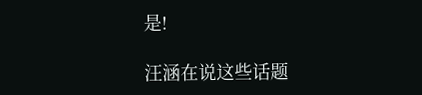是!

汪涵在说这些话题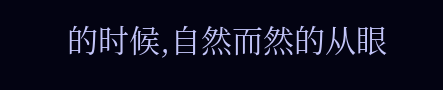的时候,自然而然的从眼